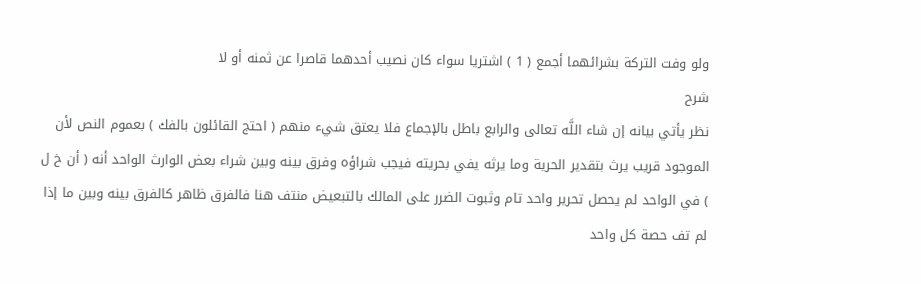ولو وفت التركة بشرائهما أجمع ( 1 ) اشتريا سواء كان نصيب أحدهما قاصرا عن ثمنه أو لا
شرح
نظر يأتي بيانه إن شاء اللَّه تعالى والرابع باطل بالإجماع فلا يعتق شيء منهم ( احتج القائلون بالفك ) بعموم النص لأن الموجود قريب يرث بتقدير الحرية وما يرثه يفي بحريته فيجب شراؤه وفرق بينه وبين شراء بعض الوارث الواحد أنه ( أن خ ل ) في الواحد لم يحصل تحرير واحد تام وثبوت الضرر على المالك بالتبعيض منتف هنا فالفرق ظاهر كالفرق بينه وبين ما إذا لم تف حصة كل واحد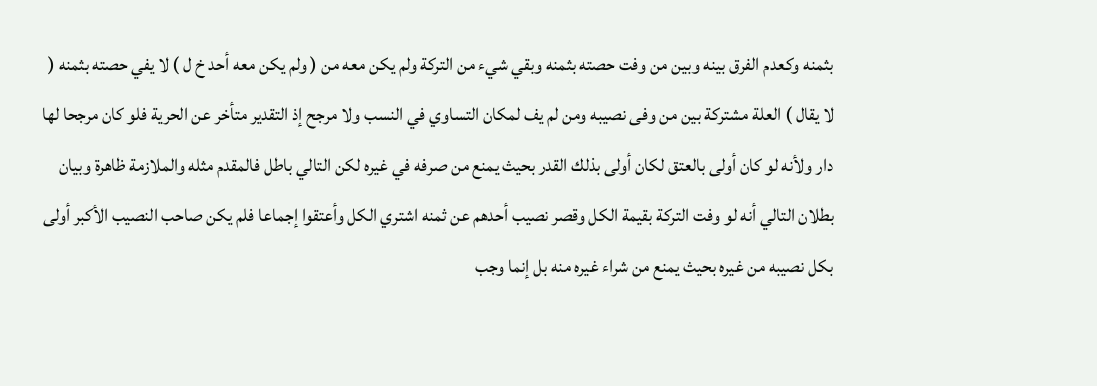بثمنه وكعدم الفرق بينه وبين من وفت حصته بثمنه وبقي شيء من التركة ولم يكن معه من ( ولم يكن معه أحد خ ل ) لا يفي حصته بثمنه ( لا يقال ) العلة مشتركة بين من وفى نصيبه ومن لم يف لمكان التساوي في النسب ولا مرجح إذ التقدير متأخر عن الحرية فلو كان مرجحا لها دار ولأنه لو كان أولى بالعتق لكان أولى بذلك القدر بحيث يمنع من صرفه في غيره لكن التالي باطل فالمقدم مثله والملازمة ظاهرة وبيان بطلان التالي أنه لو وفت التركة بقيمة الكل وقصر نصيب أحدهم عن ثمنه اشتري الكل وأعتقوا إجماعا فلم يكن صاحب النصيب الأكبر أولى بكل نصيبه من غيره بحيث يمنع من شراء غيره منه بل إنما وجب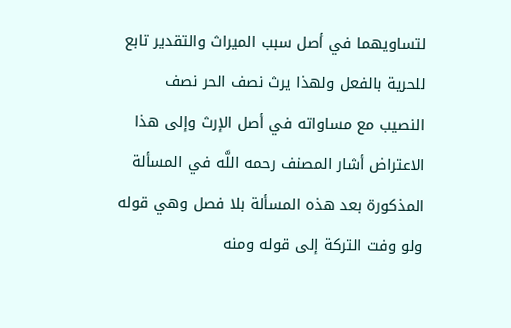لتساويهما في أصل سبب الميراث والتقدير تابع للحرية بالفعل ولهذا يرث نصف الحر نصف النصيب مع مساواته في أصل الإرث وإلى هذا الاعتراض أشار المصنف رحمه اللَّه في المسألة المذكورة بعد هذه المسألة بلا فصل وهي قوله ولو وفت التركة إلى قوله ومنه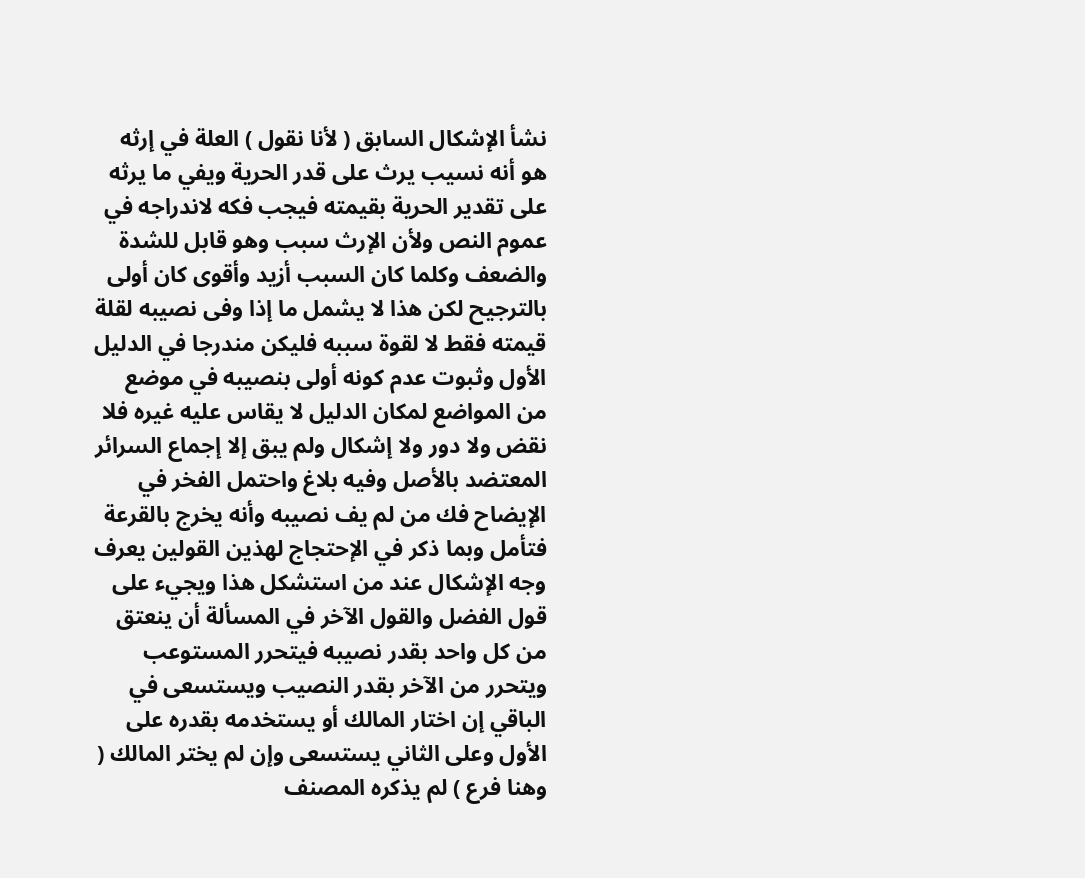نشأ الإشكال السابق ( لأنا نقول ) العلة في إرثه هو أنه نسيب يرث على قدر الحرية ويفي ما يرثه على تقدير الحرية بقيمته فيجب فكه لاندراجه في عموم النص ولأن الإرث سبب وهو قابل للشدة والضعف وكلما كان السبب أزيد وأقوى كان أولى بالترجيح لكن هذا لا يشمل ما إذا وفى نصيبه لقلة قيمته فقط لا لقوة سببه فليكن مندرجا في الدليل الأول وثبوت عدم كونه أولى بنصيبه في موضع من المواضع لمكان الدليل لا يقاس عليه غيره فلا نقض ولا دور ولا إشكال ولم يبق إلا إجماع السرائر المعتضد بالأصل وفيه بلاغ واحتمل الفخر في الإيضاح فك من لم يف نصيبه وأنه يخرج بالقرعة فتأمل وبما ذكر في الإحتجاج لهذين القولين يعرف وجه الإشكال عند من استشكل هذا ويجيء على قول الفضل والقول الآخر في المسألة أن ينعتق من كل واحد بقدر نصيبه فيتحرر المستوعب ويتحرر من الآخر بقدر النصيب ويستسعى في الباقي إن اختار المالك أو يستخدمه بقدره على الأول وعلى الثاني يستسعى وإن لم يختر المالك ( وهنا فرع ) لم يذكره المصنف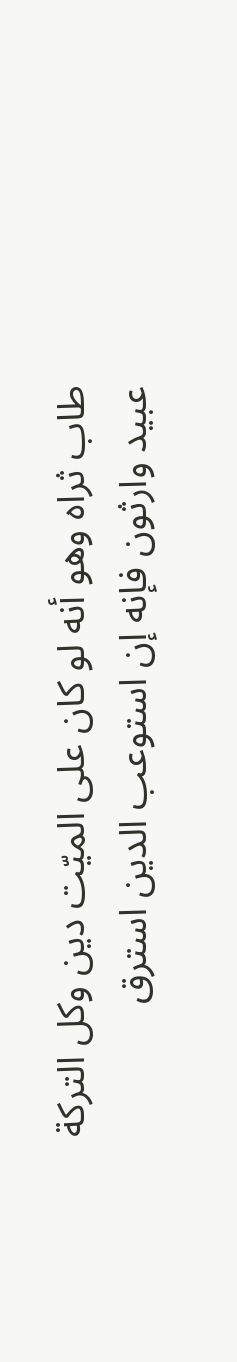طاب ثراه وهو أنه لو كان على الميّت دين وكل التركة عبيد وارثون فإنه إن استوعب الدين استرق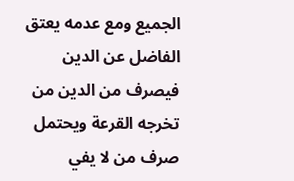الجميع ومع عدمه يعتق الفاضل عن الدين فيصرف من الدين من تخرجه القرعة ويحتمل صرف من لا يفي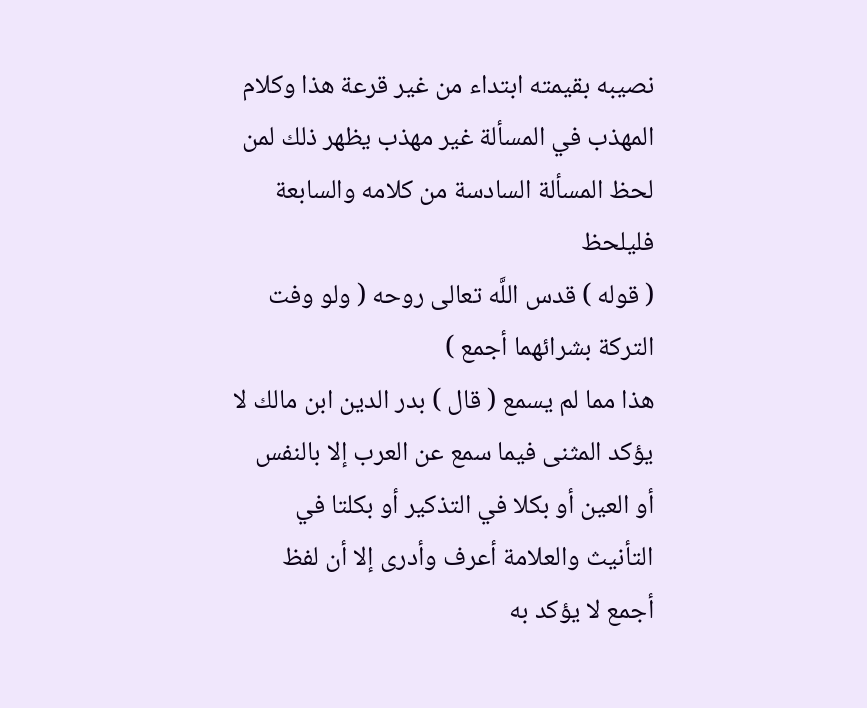نصيبه بقيمته ابتداء من غير قرعة هذا وكلام المهذب في المسألة غير مهذب يظهر ذلك لمن لحظ المسألة السادسة من كلامه والسابعة فليلحظ
( قوله ) قدس اللَّه تعالى روحه ( ولو وفت التركة بشرائهما أجمع )
هذا مما لم يسمع ( قال ) بدر الدين ابن مالك لا يؤكد المثنى فيما سمع عن العرب إلا بالنفس أو العين أو بكلا في التذكير أو بكلتا في التأنيث والعلامة أعرف وأدرى إلا أن لفظ أجمع لا يؤكد به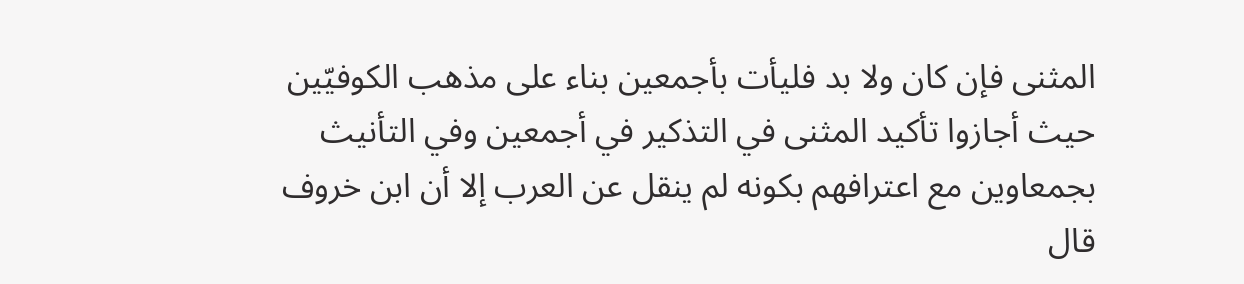المثنى فإن كان ولا بد فليأت بأجمعين بناء على مذهب الكوفيّين حيث أجازوا تأكيد المثنى في التذكير في أجمعين وفي التأنيث بجمعاوين مع اعترافهم بكونه لم ينقل عن العرب إلا أن ابن خروف قال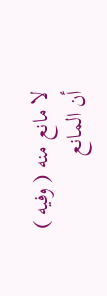لا مانع منه ( وفيه ) أن المانع